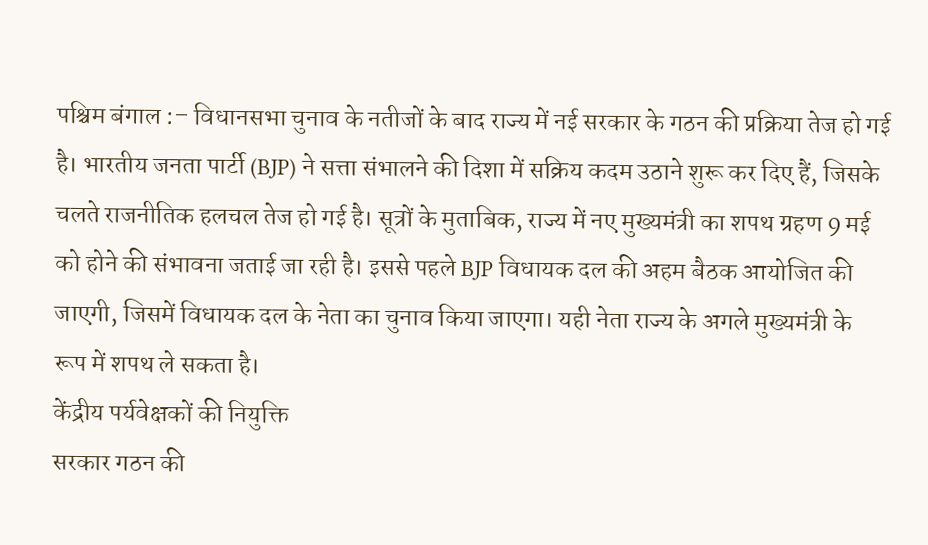पश्चिम बंगाल :– विधानसभा चुनाव के नतीजों के बाद राज्य में नई सरकार के गठन की प्रक्रिया तेज हो गई है। भारतीय जनता पार्टी (BJP) ने सत्ता संभालने की दिशा में सक्रिय कदम उठाने शुरू कर दिए हैं, जिसके चलते राजनीतिक हलचल तेज हो गई है। सूत्रों के मुताबिक, राज्य में नए मुख्यमंत्री का शपथ ग्रहण 9 मई को होने की संभावना जताई जा रही है। इससे पहले BJP विधायक दल की अहम बैठक आयोजित की जाएगी, जिसमें विधायक दल के नेता का चुनाव किया जाएगा। यही नेता राज्य के अगले मुख्यमंत्री के रूप में शपथ ले सकता है।
केंद्रीय पर्यवेक्षकों की नियुक्ति
सरकार गठन की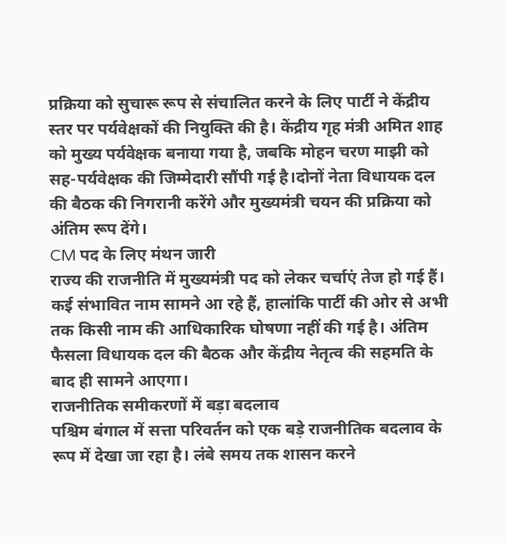प्रक्रिया को सुचारू रूप से संचालित करने के लिए पार्टी ने केंद्रीय स्तर पर पर्यवेक्षकों की नियुक्ति की है। केंद्रीय गृह मंत्री अमित शाह को मुख्य पर्यवेक्षक बनाया गया है, जबकि मोहन चरण माझी को सह-पर्यवेक्षक की जिम्मेदारी सौंपी गई है।दोनों नेता विधायक दल की बैठक की निगरानी करेंगे और मुख्यमंत्री चयन की प्रक्रिया को अंतिम रूप देंगे।
CM पद के लिए मंथन जारी
राज्य की राजनीति में मुख्यमंत्री पद को लेकर चर्चाएं तेज हो गई हैं। कई संभावित नाम सामने आ रहे हैं, हालांकि पार्टी की ओर से अभी तक किसी नाम की आधिकारिक घोषणा नहीं की गई है। अंतिम फैसला विधायक दल की बैठक और केंद्रीय नेतृत्व की सहमति के बाद ही सामने आएगा।
राजनीतिक समीकरणों में बड़ा बदलाव
पश्चिम बंगाल में सत्ता परिवर्तन को एक बड़े राजनीतिक बदलाव के रूप में देखा जा रहा है। लंबे समय तक शासन करने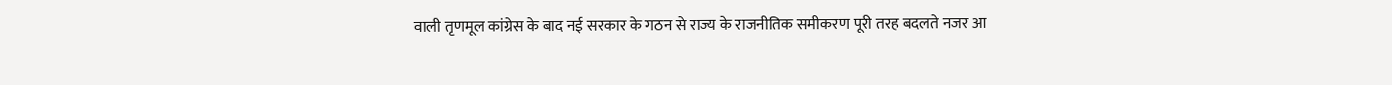वाली तृणमूल कांग्रेस के बाद नई सरकार के गठन से राज्य के राजनीतिक समीकरण पूरी तरह बदलते नजर आ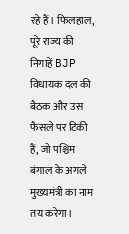रहे हैं। फिलहाल, पूरे राज्य की निगाहें BJP विधायक दल की बैठक और उस फैसले पर टिकी हैं, जो पश्चिम बंगाल के अगले मुख्यमंत्री का नाम तय करेगा।